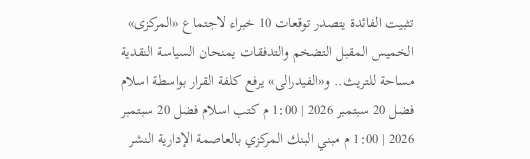تثبيت الفائدة يتصدر توقعات 10 خبراء لاجتماع «المركزى» الخميس المقبل التضخم والتدفقات يمنحان السياسة النقدية مساحة للتريث.. و«الفيدرالى» يرفع كلفة القرار بواسطة اسلام فضل 20 سبتمبر 2026 | 1:00 م كتب اسلام فضل 20 سبتمبر 2026 | 1:00 م مبني البنك المركزي بالعاصمة الإدارية النشر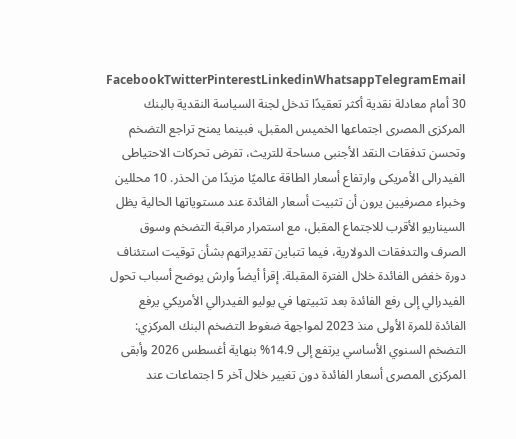FacebookTwitterPinterestLinkedinWhatsappTelegramEmail 30 أمام معادلة نقدية أكثر تعقيدًا تدخل لجنة السياسة النقدية بالبنك المركزى المصرى اجتماعها الخميس المقبل، فبينما يمنح تراجع التضخم وتحسن تدفقات النقد الأجنبى مساحة للتريث، تفرض تحركات الاحتياطى الفيدرالى الأمريكى وارتفاع أسعار الطاقة عالميًا مزيدًا من الحذر. 10 محللين وخبراء مصرفيين يرون أن تثبيت أسعار الفائدة عند مستوياتها الحالية يظل السيناريو الأقرب للاجتماع المقبل، مع استمرار مراقبة التضخم وسوق الصرف والتدفقات الدولارية، فيما تتباين تقديراتهم بشأن توقيت استئناف دورة خفض الفائدة خلال الفترة المقبلة. إقرأ أيضاً وارش يوضح أسباب تحول الفيدرالي إلى رفع الفائدة بعد تثبيتها في يوليو الفيدرالي الأمريكي يرفع الفائدة للمرة الأولى منذ 2023 لمواجهة ضغوط التضخم البنك المركزي: التضخم السنوي الأساسي يرتفع إلى 14.9% بنهاية أغسطس 2026 وأبقى المركزى المصرى أسعار الفائدة دون تغيير خلال آخر 5 اجتماعات عند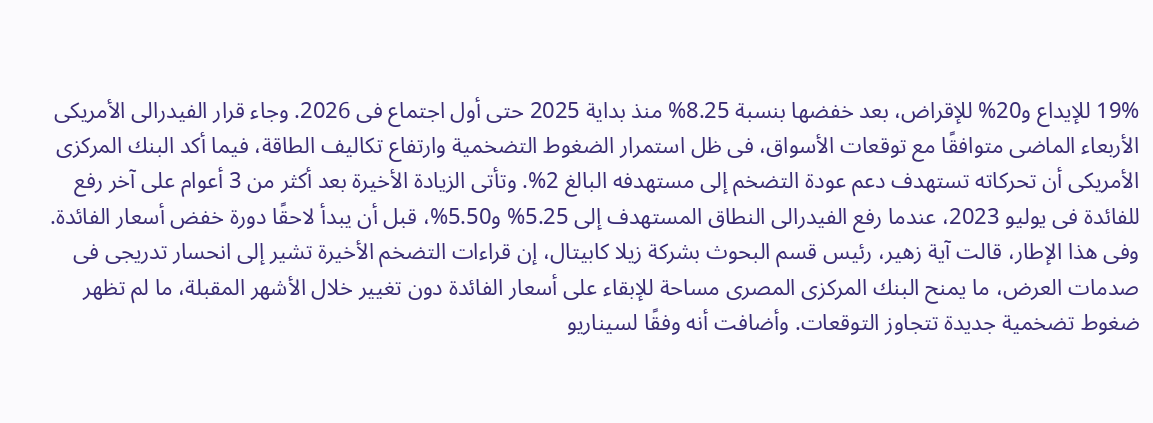19% للإيداع و20% للإقراض، بعد خفضها بنسبة 8.25% منذ بداية 2025 حتى أول اجتماع فى 2026. وجاء قرار الفيدرالى الأمريكى الأربعاء الماضى متوافقًا مع توقعات الأسواق، فى ظل استمرار الضغوط التضخمية وارتفاع تكاليف الطاقة، فيما أكد البنك المركزى الأمريكى أن تحركاته تستهدف دعم عودة التضخم إلى مستهدفه البالغ 2%. وتأتى الزيادة الأخيرة بعد أكثر من 3 أعوام على آخر رفع للفائدة فى يوليو 2023، عندما رفع الفيدرالى النطاق المستهدف إلى 5.25% و5.50%، قبل أن يبدأ لاحقًا دورة خفض أسعار الفائدة. وفى هذا الإطار، قالت آية زهير، رئيس قسم البحوث بشركة زيلا كابيتال، إن قراءات التضخم الأخيرة تشير إلى انحسار تدريجى فى صدمات العرض، ما يمنح البنك المركزى المصرى مساحة للإبقاء على أسعار الفائدة دون تغيير خلال الأشهر المقبلة، ما لم تظهر ضغوط تضخمية جديدة تتجاوز التوقعات. وأضافت أنه وفقًا لسيناريو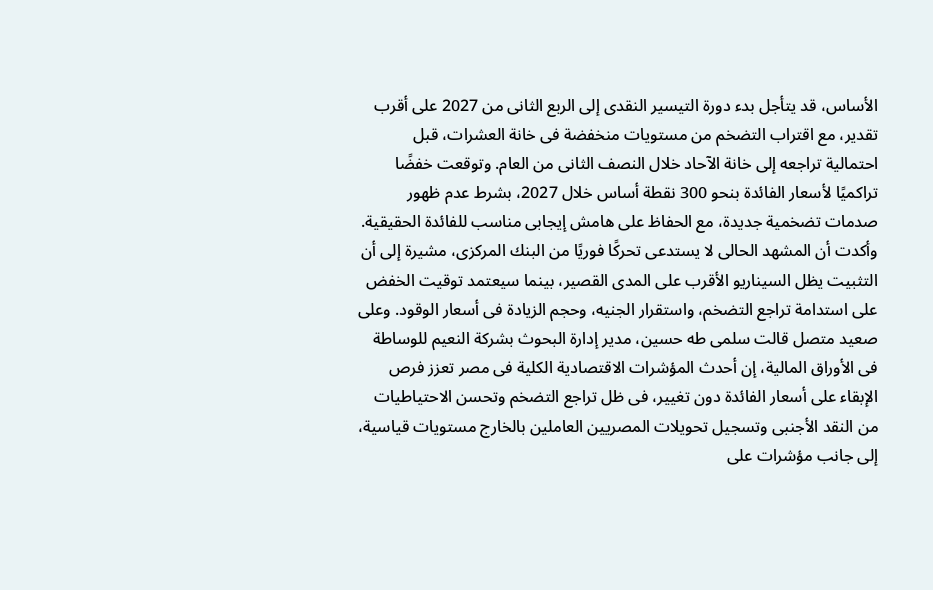الأساس، قد يتأجل بدء دورة التيسير النقدى إلى الربع الثانى من 2027 على أقرب تقدير، مع اقتراب التضخم من مستويات منخفضة فى خانة العشرات، قبل احتمالية تراجعه إلى خانة الآحاد خلال النصف الثانى من العام. وتوقعت خفضًا تراكميًا لأسعار الفائدة بنحو 300 نقطة أساس خلال 2027، بشرط عدم ظهور صدمات تضخمية جديدة، مع الحفاظ على هامش إيجابى مناسب للفائدة الحقيقية. وأكدت أن المشهد الحالى لا يستدعى تحركًا فوريًا من البنك المركزى، مشيرة إلى أن التثبيت يظل السيناريو الأقرب على المدى القصير، بينما سيعتمد توقيت الخفض على استدامة تراجع التضخم، واستقرار الجنيه، وحجم الزيادة فى أسعار الوقود. وعلى صعيد متصل قالت سلمى طه حسين، مدير إدارة البحوث بشركة النعيم للوساطة فى الأوراق المالية، إن أحدث المؤشرات الاقتصادية الكلية فى مصر تعزز فرص الإبقاء على أسعار الفائدة دون تغيير، فى ظل تراجع التضخم وتحسن الاحتياطيات من النقد الأجنبى وتسجيل تحويلات المصريين العاملين بالخارج مستويات قياسية، إلى جانب مؤشرات على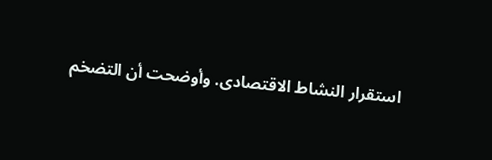استقرار النشاط الاقتصادى. وأوضحت أن التضخم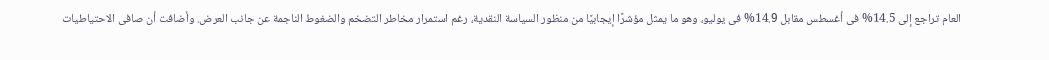العام تراجع إلى 14.5% فى أغسطس مقابل 14.9% فى يوليو، وهو ما يمثل مؤشرًا إيجابيًا من منظور السياسة النقدية، رغم استمرار مخاطر التضخم والضغوط الناجمة عن جانب العرض. وأضافت أن صافى الاحتياطيات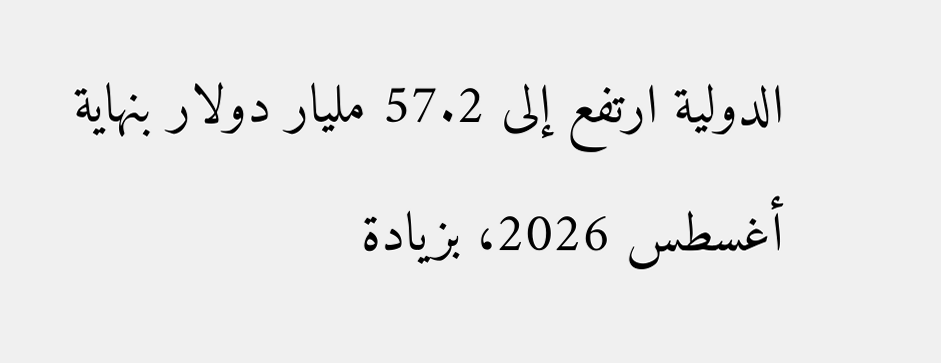الدولية ارتفع إلى 57.2 مليار دولار بنهاية أغسطس 2026، بزيادة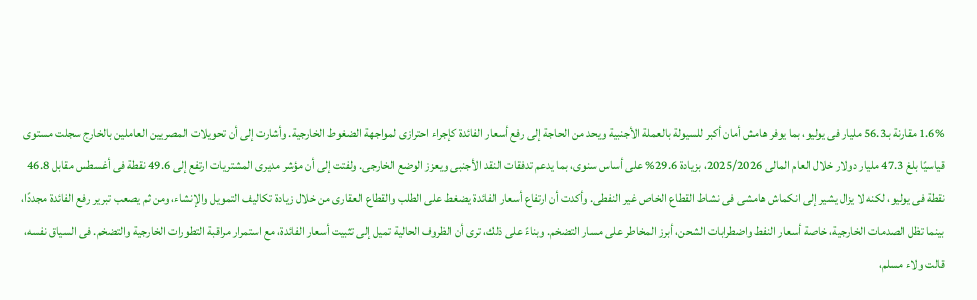1.6% مقارنة بـ56.3 مليار فى يوليو، بما يوفر هامش أمان أكبر للسيولة بالعملة الأجنبية ويحد من الحاجة إلى رفع أسعار الفائدة كإجراء احترازى لمواجهة الضغوط الخارجية. وأشارت إلى أن تحويلات المصريين العاملين بالخارج سجلت مستوى قياسيًا بلغ 47.3 مليار دولار خلال العام المالى 2025/2026، بزيادة 29.6% على أساس سنوى، بما يدعم تدفقات النقد الأجنبى ويعزز الوضع الخارجى. ولفتت إلى أن مؤشر مديرى المشتريات ارتفع إلى 49.6 نقطة فى أغسطس مقابل 46.8 نقطة فى يوليو، لكنه لا يزال يشير إلى انكماش هامشى فى نشاط القطاع الخاص غير النفطى. وأكدت أن ارتفاع أسعار الفائدة يضغط على الطلب والقطاع العقارى من خلال زيادة تكاليف التمويل والإنشاء، ومن ثم يصعب تبرير رفع الفائدة مجددًا، بينما تظل الصدمات الخارجية، خاصة أسعار النفط واضطرابات الشحن، أبرز المخاطر على مسار التضخم. وبناءً على ذلك، ترى أن الظروف الحالية تميل إلى تثبيت أسعار الفائدة، مع استمرار مراقبة التطورات الخارجية والتضخم. فى السياق نفسه، قالت ولاء مسلم،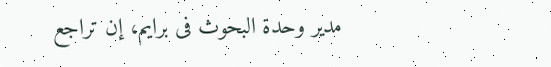مدير وحدة البحوث فى برايم، إن تراجع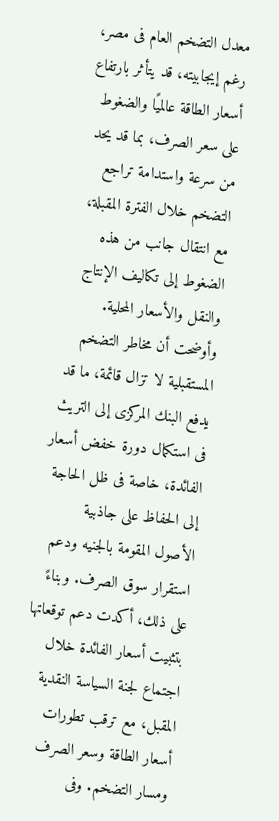معدل التضخم العام فى مصر، رغم إيجابيته، قد يتأثر بارتفاع أسعار الطاقة عالميًا والضغوط على سعر الصرف، بما قد يحد من سرعة واستدامة تراجع التضخم خلال الفترة المقبلة، مع انتقال جانب من هذه الضغوط إلى تكاليف الإنتاج والنقل والأسعار المحلية. وأوضحت أن مخاطر التضخم المستقبلية لا تزال قائمة، ما قد يدفع البنك المركزى إلى التريث فى استكمال دورة خفض أسعار الفائدة، خاصة فى ظل الحاجة إلى الحفاظ على جاذبية الأصول المقومة بالجنيه ودعم استقرار سوق الصرف. وبناءً على ذلك، أكدت دعم توقعاتها بتثبيت أسعار الفائدة خلال اجتماع لجنة السياسة النقدية المقبل، مع ترقب تطورات أسعار الطاقة وسعر الصرف ومسار التضخم. وفى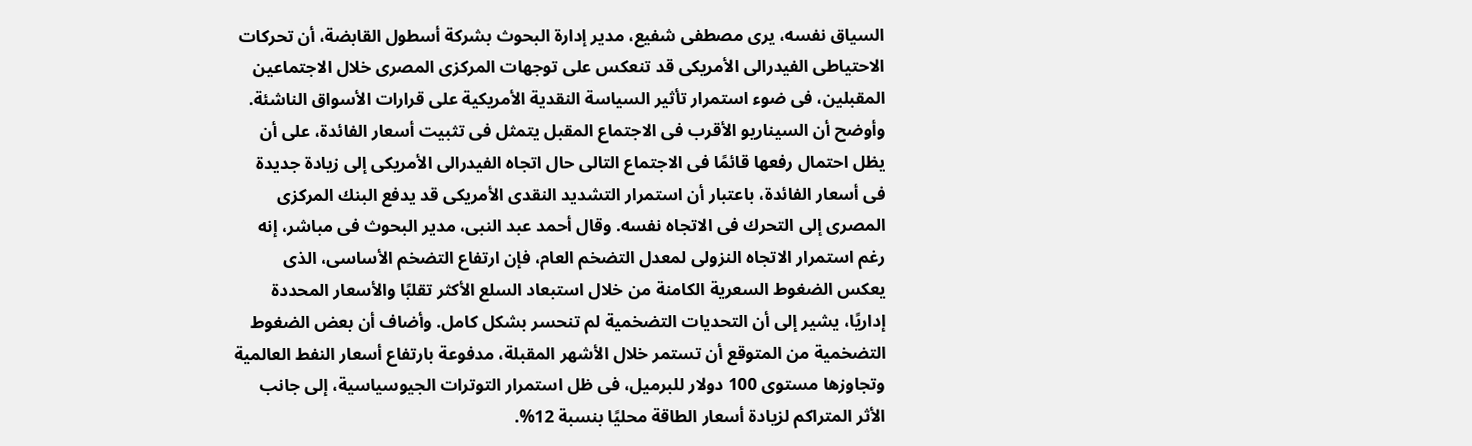السياق نفسه، يرى مصطفى شفيع، مدير إدارة البحوث بشركة أسطول القابضة، أن تحركات الاحتياطى الفيدرالى الأمريكى قد تنعكس على توجهات المركزى المصرى خلال الاجتماعين المقبلين، فى ضوء استمرار تأثير السياسة النقدية الأمريكية على قرارات الأسواق الناشئة. وأوضح أن السيناريو الأقرب فى الاجتماع المقبل يتمثل فى تثبيت أسعار الفائدة، على أن يظل احتمال رفعها قائمًا فى الاجتماع التالى حال اتجاه الفيدرالى الأمريكى إلى زيادة جديدة فى أسعار الفائدة، باعتبار أن استمرار التشديد النقدى الأمريكى قد يدفع البنك المركزى المصرى إلى التحرك فى الاتجاه نفسه. وقال أحمد عبد النبى، مدير البحوث فى مباشر، إنه رغم استمرار الاتجاه النزولى لمعدل التضخم العام، فإن ارتفاع التضخم الأساسى، الذى يعكس الضغوط السعرية الكامنة من خلال استبعاد السلع الأكثر تقلبًا والأسعار المحددة إداريًا، يشير إلى أن التحديات التضخمية لم تنحسر بشكل كامل. وأضاف أن بعض الضغوط التضخمية من المتوقع أن تستمر خلال الأشهر المقبلة، مدفوعة بارتفاع أسعار النفط العالمية وتجاوزها مستوى 100 دولار للبرميل، فى ظل استمرار التوترات الجيوسياسية، إلى جانب الأثر المتراكم لزيادة أسعار الطاقة محليًا بنسبة 12%.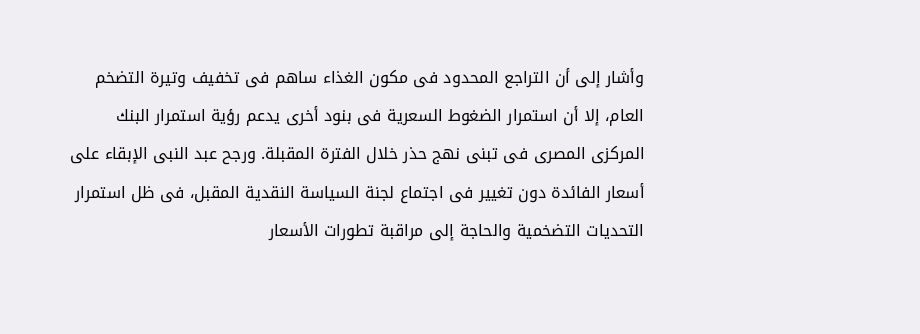وأشار إلى أن التراجع المحدود فى مكون الغذاء ساهم فى تخفيف وتيرة التضخم العام، إلا أن استمرار الضغوط السعرية فى بنود أخرى يدعم رؤية استمرار البنك المركزى المصرى فى تبنى نهج حذر خلال الفترة المقبلة. ورجح عبد النبى الإبقاء على أسعار الفائدة دون تغيير فى اجتماع لجنة السياسة النقدية المقبل، فى ظل استمرار التحديات التضخمية والحاجة إلى مراقبة تطورات الأسعار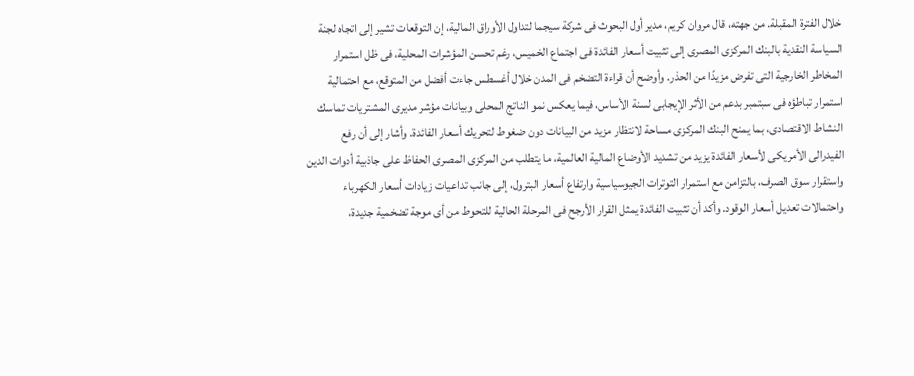خلال الفترة المقبلة. من جهته، قال مروان كريم، مدير أول البحوث فى شركة سيجما لتداول الأوراق المالية، إن التوقعات تشير إلى اتجاه لجنة السياسة النقدية بالبنك المركزى المصرى إلى تثبيت أسعار الفائدة فى اجتماع الخميس، رغم تحسن المؤشرات المحلية، فى ظل استمرار المخاطر الخارجية التى تفرض مزيدًا من الحذر. وأوضح أن قراءة التضخم فى المدن خلال أغسطس جاءت أفضل من المتوقع، مع احتمالية استمرار تباطؤه فى سبتمبر بدعم من الأثر الإيجابى لسنة الأساس، فيما يعكس نمو الناتج المحلى وبيانات مؤشر مديرى المشتريات تماسك النشاط الاقتصادى، بما يمنح البنك المركزى مساحة لانتظار مزيد من البيانات دون ضغوط لتحريك أسعار الفائدة. وأشار إلى أن رفع الفيدرالى الأمريكى لأسعار الفائدة يزيد من تشديد الأوضاع المالية العالمية، ما يتطلب من المركزى المصرى الحفاظ على جاذبية أدوات الدين واستقرار سوق الصرف، بالتزامن مع استمرار التوترات الجيوسياسية وارتفاع أسعار البترول، إلى جانب تداعيات زيادات أسعار الكهرباء واحتمالات تعديل أسعار الوقود. وأكد أن تثبيت الفائدة يمثل القرار الأرجح فى المرحلة الحالية للتحوط من أى موجة تضخمية جديدة،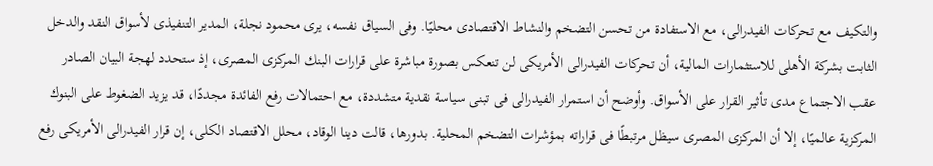والتكيف مع تحركات الفيدرالى، مع الاستفادة من تحسن التضخم والنشاط الاقتصادى محليًا. وفى السياق نفسه، يرى محمود نجلة، المدير التنفيذى لأسواق النقد والدخل الثابت بشركة الأهلى للاستثمارات المالية، أن تحركات الفيدرالى الأمريكى لن تنعكس بصورة مباشرة على قرارات البنك المركزى المصرى، إذ ستحدد لهجة البيان الصادر عقب الاجتماع مدى تأثير القرار على الأسواق. وأوضح أن استمرار الفيدرالى فى تبنى سياسة نقدية متشددة، مع احتمالات رفع الفائدة مجددًا، قد يزيد الضغوط على البنوك المركزية عالميًا، إلا أن المركزى المصرى سيظل مرتبطًا فى قراراته بمؤشرات التضخم المحلية. بدورها، قالت دينا الوقاد، محلل الاقتصاد الكلى، إن قرار الفيدرالى الأمريكى رفع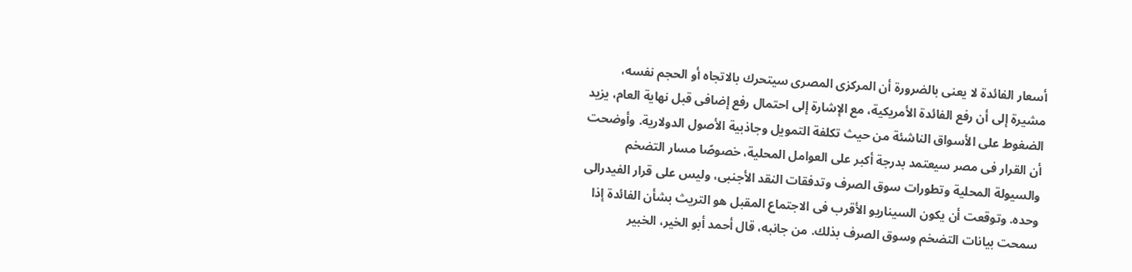أسعار الفائدة لا يعنى بالضرورة أن المركزى المصرى سيتحرك بالاتجاه أو الحجم نفسه، مشيرة إلى أن رفع الفائدة الأمريكية، مع الإشارة إلى احتمال رفع إضافى قبل نهاية العام، يزيد الضغوط على الأسواق الناشئة من حيث تكلفة التمويل وجاذبية الأصول الدولارية. وأوضحت أن القرار فى مصر سيعتمد بدرجة أكبر على العوامل المحلية، خصوصًا مسار التضخم والسيولة المحلية وتطورات سوق الصرف وتدفقات النقد الأجنبى، وليس على قرار الفيدرالى وحده. وتوقعت أن يكون السيناريو الأقرب فى الاجتماع المقبل هو التريث بشأن الفائدة إذا سمحت بيانات التضخم وسوق الصرف بذلك. من جانبه، قال أحمد أبو الخير، الخبير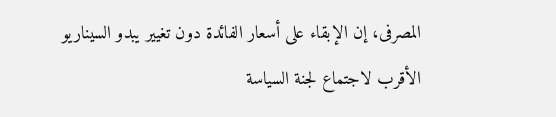المصرفى، إن الإبقاء على أسعار الفائدة دون تغيير يبدو السيناريو الأقرب لاجتماع لجنة السياسة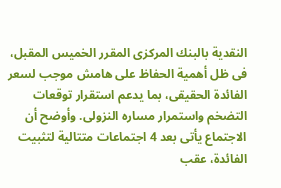النقدية بالبنك المركزى المقرر الخميس المقبل، فى ظل أهمية الحفاظ على هامش موجب لسعر الفائدة الحقيقى، بما يدعم استقرار توقعات التضخم واستمرار مساره النزولى. وأوضح أن الاجتماع يأتى بعد 4 اجتماعات متتالية لتثبيت الفائدة، عقب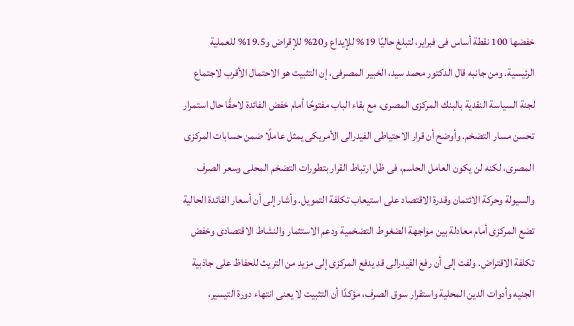خفضها 100 نقطة أساس فى فبراير، لتبلغ حاليًا 19% للإيداع و20% للإقراض و19.5% للعملية الرئيسية. ومن جانبه قال الدكتور محمد سيد، الخبير المصرفى، إن التثبيت هو الاحتمال الأقرب لاجتماع لجنة السياسة النقدية بالبنك المركزى المصرى، مع بقاء الباب مفتوحًا أمام خفض الفائدة لاحقًا حال استمرار تحسن مسار التضخم. وأوضح أن قرار الاحتياطى الفيدرالى الأمريكى يمثل عاملًا ضمن حسابات المركزى المصرى، لكنه لن يكون العامل الحاسم، فى ظل ارتباط القرار بتطورات التضخم المحلى وسعر الصرف والسيولة وحركة الائتمان وقدرة الاقتصاد على استيعاب تكلفة التمويل. وأشار إلى أن أسعار الفائدة الحالية تضع المركزى أمام معادلة بين مواجهة الضغوط التضخمية ودعم الاستثمار والنشاط الاقتصادى وخفض تكلفة الاقتراض. ولفت إلى أن رفع الفيدرالى قد يدفع المركزى إلى مزيد من التريث للحفاظ على جاذبية الجنيه وأدوات الدين المحلية واستقرار سوق الصرف، مؤكدًا أن التثبيت لا يعنى انتهاء دورة التيسير،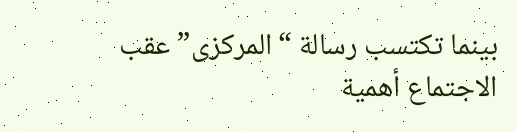بينما تكتسب رسالة “المركزى” عقب الاجتماع أهمية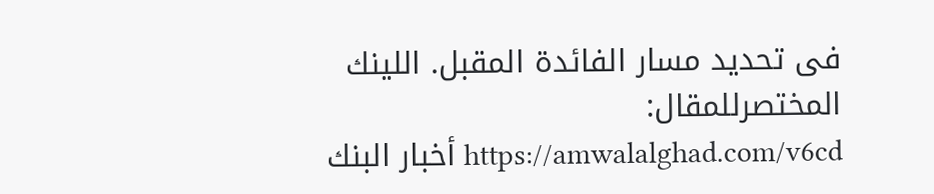فى تحديد مسار الفائدة المقبل. اللينك المختصرللمقال: https://amwalalghad.com/v6cd أخبار البنك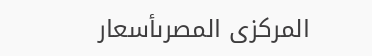المركزى المصرىأسعار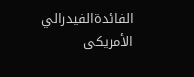الفائدةالفيدرالي الأمريكى